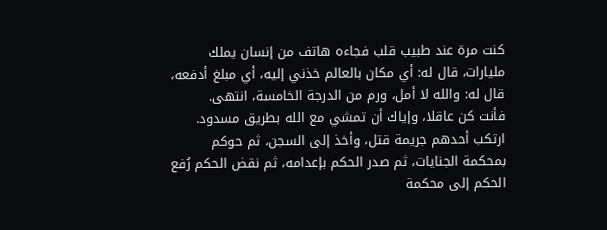كنت مرة عند طبيب قلب فجاءه هاتف من إنسان يملك مليارات، قال له: أي مكان بالعالم خذني إليه، أي مبلغ أدفعه، قال له: والله لا أمل، ورم من الدرجة الخامسة، انتهى.
فأنت كن عاقلا، وإياك أن تمشي مع الله بطريق مسدود.
ارتكب أحدهم جريمة قتل، وأخذ إلى السجن، ثم حوكم بمحكمة الجنايات، ثم صدر الحكم بإعدامه، ثم نقض الحكم رُفع الحكم إلى محكمة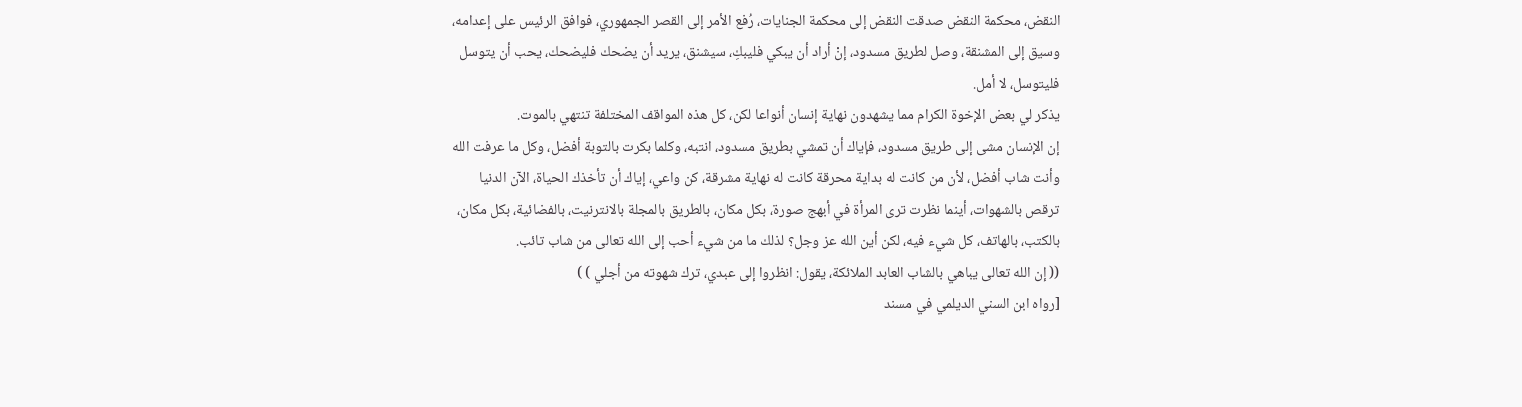النقض، محكمة النقض صدقت النقض إلى محكمة الجنايات، رُفع الأمر إلى القصر الجمهوري، فوافق الرئيس على إعدامه، وسيق إلى المشنقة، وصل لطريق مسدود، إنْ أراد أن يبكي فليبكِ، سيشنق، يريد أن يضحك فليضحك، يحب أن يتوسل فليتوسل، لا أمل.
يذكر لي بعض الإخوة الكرام مما يشهدون نهاية إنسان أنواعا لكن، كل هذه المواقف المختلفة تنتهي بالموت.
إن الإنسان مشى إلى طريق مسدود، فإياك أن تمشي بطريق مسدود، انتبه، وكلما بكرت بالتوبة أفضل، وكل ما عرفت الله وأنت شاب أفضل، لأن من كانت له بداية محرقة كانت له نهاية مشرقة، كن واعي، إياك أن تأخذك الحياة، الآن الدنيا ترقص بالشهوات، أينما نظرت ترى المرأة في أبهج صورة، بكل مكان، بالطريق بالمجلة بالانترنيت، بالفضائية، بكل مكان، بالكتب، بالهاتف، كل شيء فيه، لكن أين الله عز وجل؟ لذلك ما من شيء أحب إلى الله تعالى من شاب تائب.
(( إن الله تعالى يباهي بالشاب العابد الملائكة، يقول: انظروا إلى عبدي، ترك شهوته من أجلي ) )
[رواه ابن السني الديلمي في مسند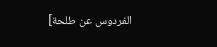الفردوس عن طلحة]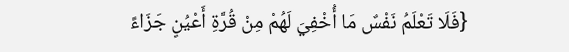{فَلَا تَعْلَمُ نَفْسٌ مَا أُخْفِيَ لَهُمْ مِنْ قُرَّةِ أَعْيُنٍ جَزَاءً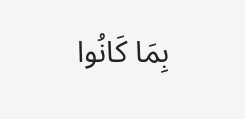بِمَا كَانُوا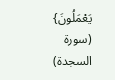يَعْمَلُونَ}
(سورة السجدة)